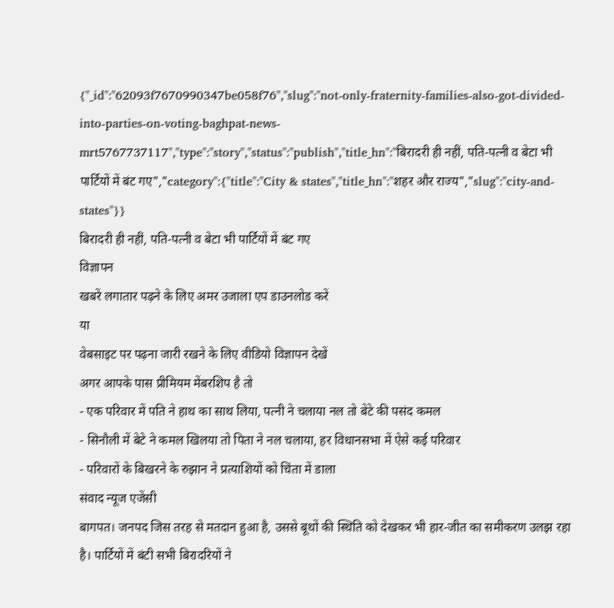{"_id":"62093f7670990347be058f76","slug":"not-only-fraternity-families-also-got-divided-into-parties-on-voting-baghpat-news-mrt5767737117","type":"story","status":"publish","title_hn":"बिरादरी ही नहीं, पति-पत्नी व बेटा भी पार्टियों में बंट गए","category":{"title":"City & states","title_hn":"शहर और राज्य","slug":"city-and-states"}}
बिरादरी ही नहीं, पति-पत्नी व बेटा भी पार्टियों में बंट गए
विज्ञापन
खबरें लगातार पढ़ने के लिए अमर उजाला एप डाउनलोड करें
या
वेबसाइट पर पढ़ना जारी रखने के लिए वीडियो विज्ञापन देखें
अगर आपके पास प्रीमियम मेंबरशिप है तो
- एक परिवार में पति ने हाथ का साथ लिया, पत्नी ने चलाया नल तो बेटे की पसंद कमल
- सिनौली में बेटे ने कमल खिलया तो पिता ने नल चलाया, हर विधानसभा में ऐसे कई परिवार
- परिवारों के बिखरने के रुझान ने प्रत्याशियों को चिंता में डाला
संवाद न्यूज एजेंसी
बागपत। जनपद जिस तरह से मतदान हुआ है, उससे बूथों की स्थिति को देखकर भी हार-जीत का समीकरण उलझ रहा है। पार्टियों में बंटी सभी बिरादरियों ने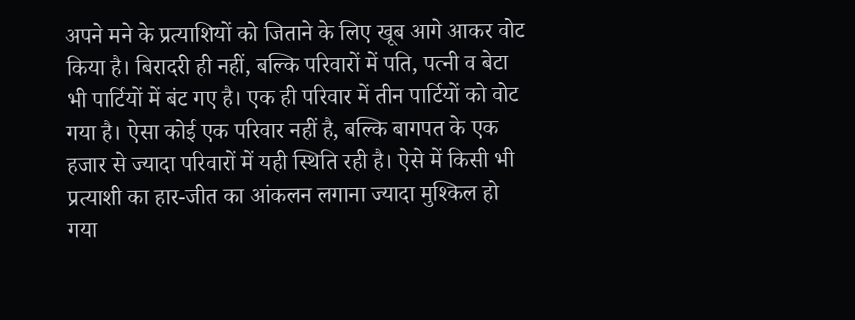अपने मने के प्रत्याशियों को जिताने के लिए खूब आगे आकर वोट किया है। बिरादरी ही नहीं, बल्कि परिवारों में पति, पत्नी व बेटा भी पार्टियों में बंट गए है। एक ही परिवार में तीन पार्टियों को वोट गया है। ऐसा कोई एक परिवार नहीं है, बल्कि बागपत के एक हजार से ज्यादा परिवारों में यही स्थिति रही है। ऐसे में किसी भी प्रत्याशी का हार-जीत का आंकलन लगाना ज्यादा मुश्किल हो गया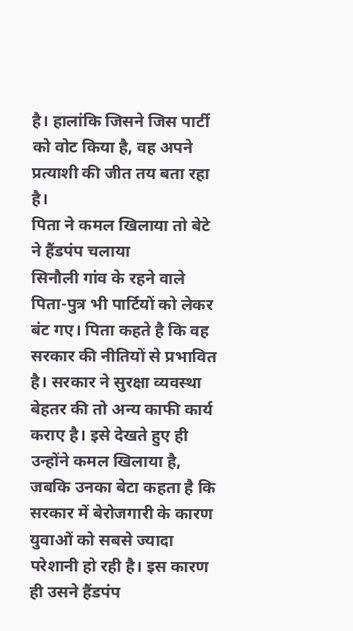है। हालांकि जिसने जिस पार्टी को वोट किया है, वह अपने प्रत्याशी की जीत तय बता रहा है।
पिता ने कमल खिलाया तो बेटे ने हैंडपंप चलाया
सिनौली गांव के रहने वाले पिता-पुत्र भी पार्टियों को लेकर बंट गए। पिता कहते है कि वह सरकार की नीतियों से प्रभावित है। सरकार ने सुरक्षा व्यवस्था बेहतर की तो अन्य काफी कार्य कराए है। इसे देखते हुए ही उन्होंने कमल खिलाया है, जबकि उनका बेटा कहता है कि सरकार में बेरोजगारी के कारण युवाओं को सबसे ज्यादा परेशानी हो रही है। इस कारण ही उसने हैंडपंप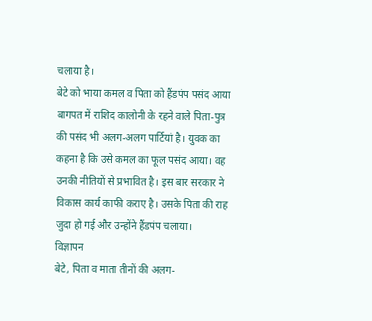चलाया है।
बेटे को भाया कमल व पिता को हैंडपंप पसंद आया
बागपत में राशिद कालोनी के रहने वाले पिता-पुत्र की पसंद भी अलग-अलग पार्टियां है। युवक का कहना है कि उसे कमल का फूल पसंद आया। वह उनकी नीतियों से प्रभावित है। इस बार सरकार ने विकास कार्य काफी कराए है। उसके पिता की राह जुदा हो गई और उन्होंने हैंडपंप चलाया।
विज्ञापन
बेटे, पिता व माता तीनों की अलग-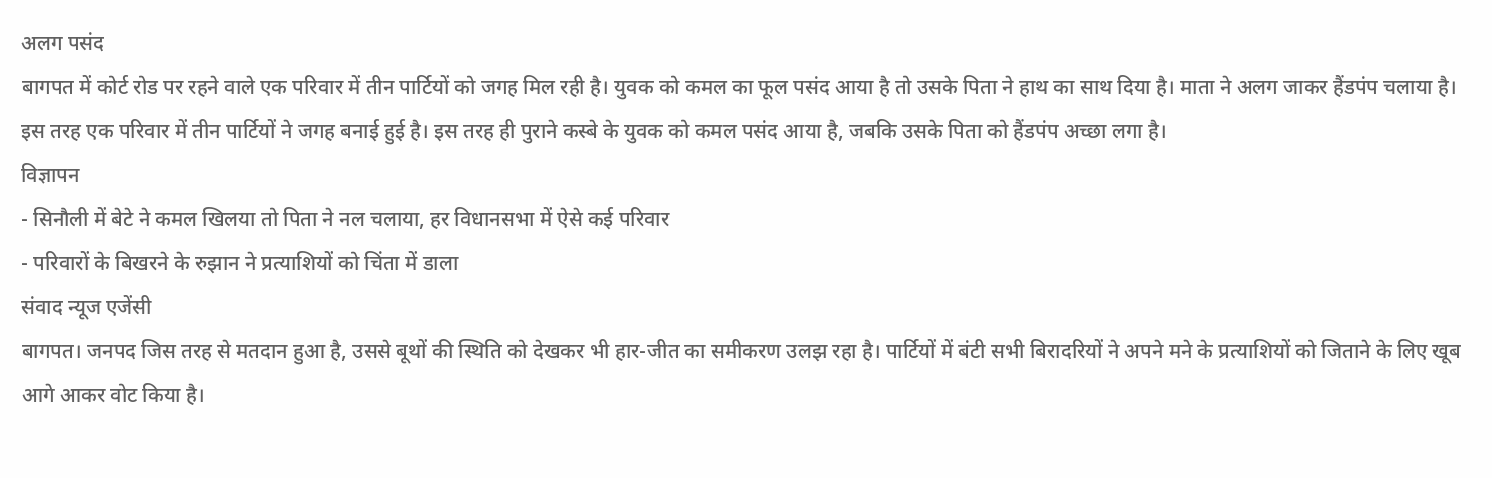अलग पसंद
बागपत में कोर्ट रोड पर रहने वाले एक परिवार में तीन पार्टियों को जगह मिल रही है। युवक को कमल का फूल पसंद आया है तो उसके पिता ने हाथ का साथ दिया है। माता ने अलग जाकर हैंडपंप चलाया है। इस तरह एक परिवार में तीन पार्टियों ने जगह बनाई हुई है। इस तरह ही पुराने कस्बे के युवक को कमल पसंद आया है, जबकि उसके पिता को हैंडपंप अच्छा लगा है।
विज्ञापन
- सिनौली में बेटे ने कमल खिलया तो पिता ने नल चलाया, हर विधानसभा में ऐसे कई परिवार
- परिवारों के बिखरने के रुझान ने प्रत्याशियों को चिंता में डाला
संवाद न्यूज एजेंसी
बागपत। जनपद जिस तरह से मतदान हुआ है, उससे बूथों की स्थिति को देखकर भी हार-जीत का समीकरण उलझ रहा है। पार्टियों में बंटी सभी बिरादरियों ने अपने मने के प्रत्याशियों को जिताने के लिए खूब आगे आकर वोट किया है।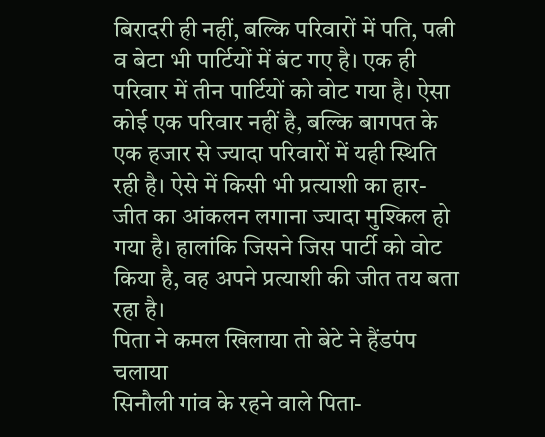बिरादरी ही नहीं, बल्कि परिवारों में पति, पत्नी व बेटा भी पार्टियों में बंट गए है। एक ही परिवार में तीन पार्टियों को वोट गया है। ऐसा कोई एक परिवार नहीं है, बल्कि बागपत के एक हजार से ज्यादा परिवारों में यही स्थिति रही है। ऐसे में किसी भी प्रत्याशी का हार-जीत का आंकलन लगाना ज्यादा मुश्किल हो गया है। हालांकि जिसने जिस पार्टी को वोट किया है, वह अपने प्रत्याशी की जीत तय बता रहा है।
पिता ने कमल खिलाया तो बेटे ने हैंडपंप चलाया
सिनौली गांव के रहने वाले पिता-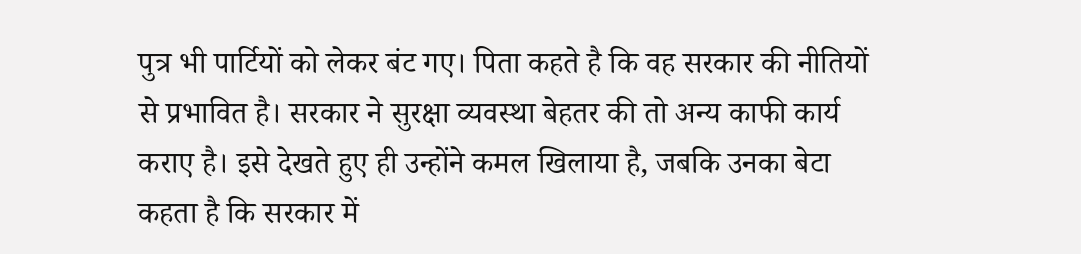पुत्र भी पार्टियों को लेकर बंट गए। पिता कहते है कि वह सरकार की नीतियों से प्रभावित है। सरकार ने सुरक्षा व्यवस्था बेहतर की तो अन्य काफी कार्य कराए है। इसे देखते हुए ही उन्होंने कमल खिलाया है, जबकि उनका बेटा कहता है कि सरकार में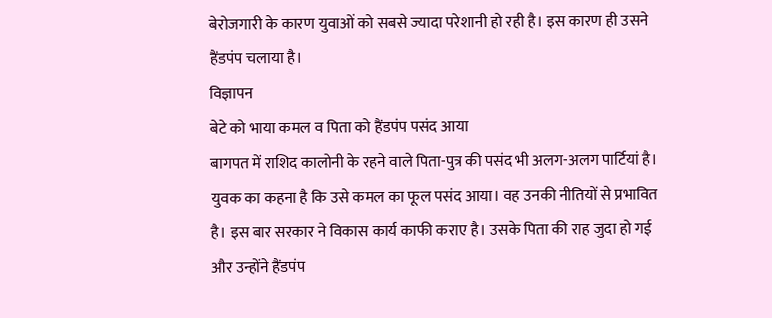बेरोजगारी के कारण युवाओं को सबसे ज्यादा परेशानी हो रही है। इस कारण ही उसने हैंडपंप चलाया है।
विज्ञापन
बेटे को भाया कमल व पिता को हैंडपंप पसंद आया
बागपत में राशिद कालोनी के रहने वाले पिता-पुत्र की पसंद भी अलग-अलग पार्टियां है। युवक का कहना है कि उसे कमल का फूल पसंद आया। वह उनकी नीतियों से प्रभावित है। इस बार सरकार ने विकास कार्य काफी कराए है। उसके पिता की राह जुदा हो गई और उन्होंने हैंडपंप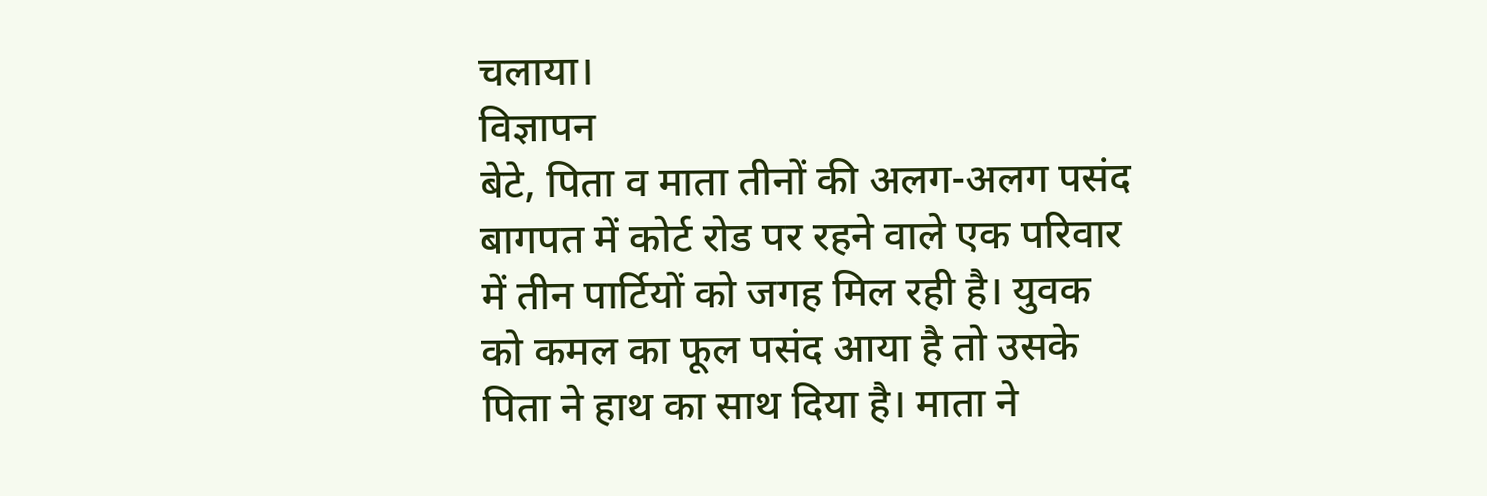चलाया।
विज्ञापन
बेटे, पिता व माता तीनों की अलग-अलग पसंद
बागपत में कोर्ट रोड पर रहने वाले एक परिवार में तीन पार्टियों को जगह मिल रही है। युवक को कमल का फूल पसंद आया है तो उसके पिता ने हाथ का साथ दिया है। माता ने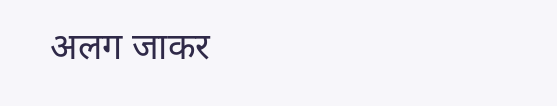अलग जाकर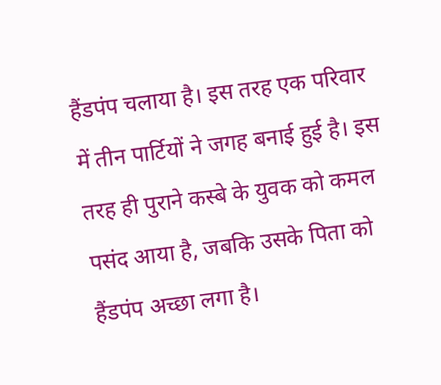हैंडपंप चलाया है। इस तरह एक परिवार में तीन पार्टियों ने जगह बनाई हुई है। इस तरह ही पुराने कस्बे के युवक को कमल पसंद आया है, जबकि उसके पिता को हैंडपंप अच्छा लगा है।